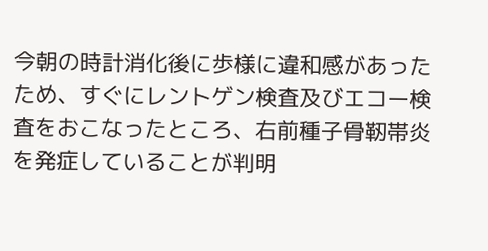今朝の時計消化後に歩様に違和感があったため、すぐにレントゲン検査及びエコー検査をおこなったところ、右前種子骨靭帯炎を発症していることが判明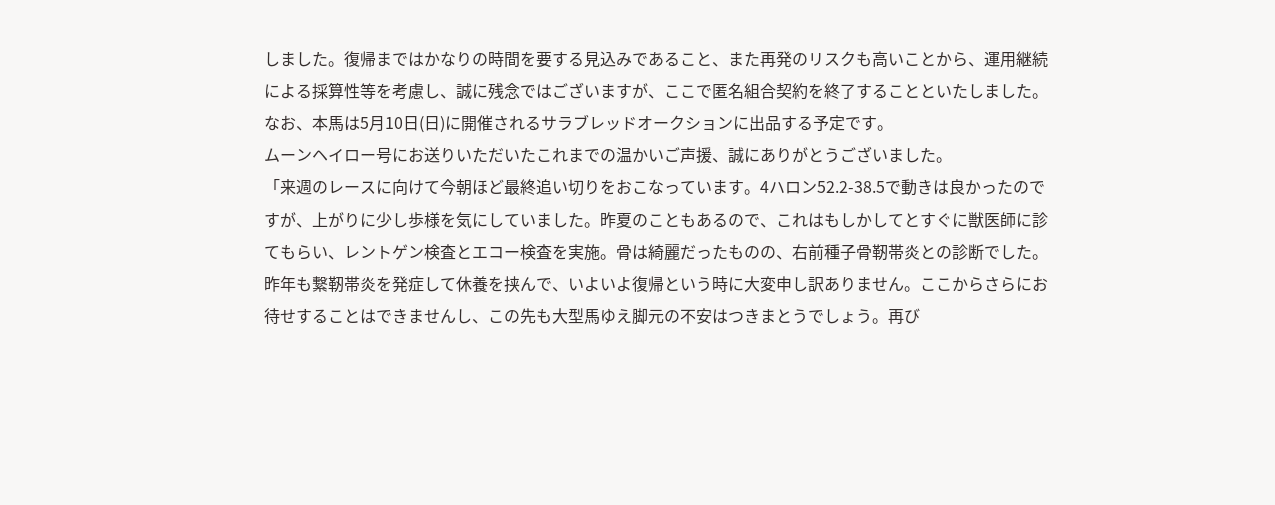しました。復帰まではかなりの時間を要する見込みであること、また再発のリスクも高いことから、運用継続による採算性等を考慮し、誠に残念ではございますが、ここで匿名組合契約を終了することといたしました。
なお、本馬は5月10日(日)に開催されるサラブレッドオークションに出品する予定です。
ムーンヘイロー号にお送りいただいたこれまでの温かいご声援、誠にありがとうございました。
「来週のレースに向けて今朝ほど最終追い切りをおこなっています。4ハロン52.2-38.5で動きは良かったのですが、上がりに少し歩様を気にしていました。昨夏のこともあるので、これはもしかしてとすぐに獣医師に診てもらい、レントゲン検査とエコー検査を実施。骨は綺麗だったものの、右前種子骨靭帯炎との診断でした。昨年も繋靭帯炎を発症して休養を挟んで、いよいよ復帰という時に大変申し訳ありません。ここからさらにお待せすることはできませんし、この先も大型馬ゆえ脚元の不安はつきまとうでしょう。再び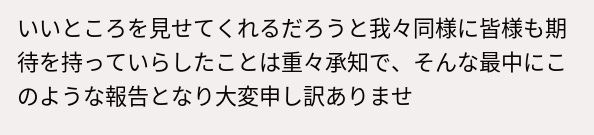いいところを見せてくれるだろうと我々同様に皆様も期待を持っていらしたことは重々承知で、そんな最中にこのような報告となり大変申し訳ありませ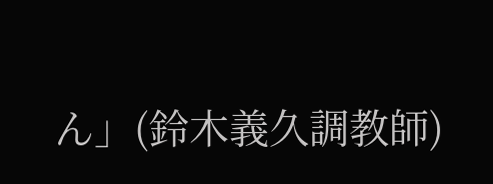ん」(鈴木義久調教師)